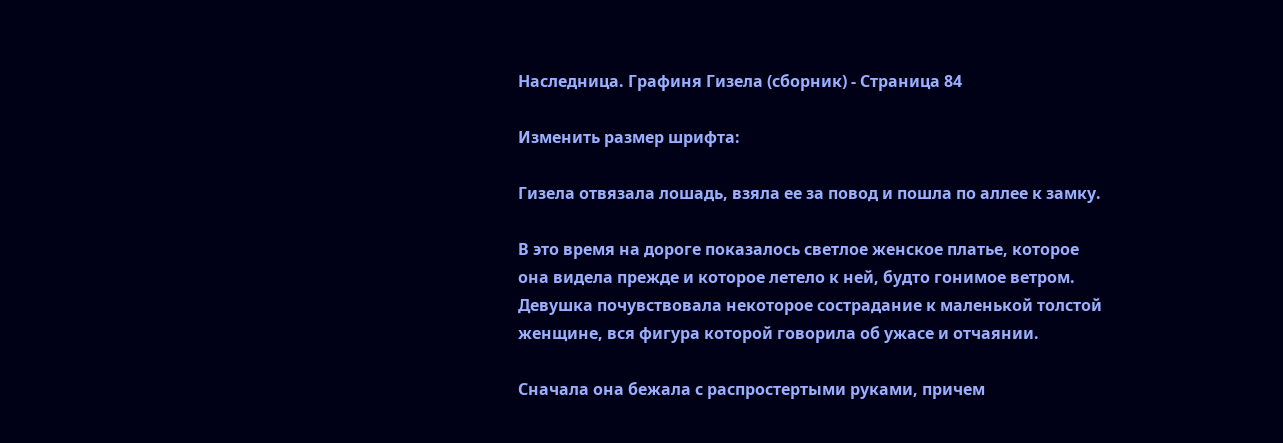Наследница. Графиня Гизела (сборник) - Страница 84

Изменить размер шрифта:

Гизела отвязала лошадь, взяла ее за повод и пошла по аллее к замку.

В это время на дороге показалось светлое женское платье, которое она видела прежде и которое летело к ней, будто гонимое ветром. Девушка почувствовала некоторое сострадание к маленькой толстой женщине, вся фигура которой говорила об ужасе и отчаянии.

Сначала она бежала с распростертыми руками, причем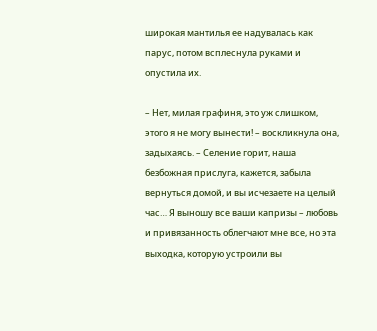широкая мантилья ее надувалась как парус, потом всплеснула руками и опустила их.

– Нет, милая графиня, это уж слишком, этого я не могу вынести! – воскликнула она, задыхаясь. – Селение горит, наша безбожная прислуга, кажется, забыла вернуться домой, и вы исчезаете на целый час… Я выношу все ваши капризы – любовь и привязанность облегчают мне все, но эта выходка, которую устроили вы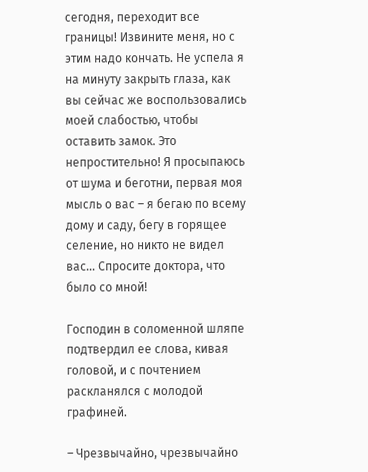сегодня, переходит все границы! Извините меня, но с этим надо кончать. Не успела я на минуту закрыть глаза, как вы сейчас же воспользовались моей слабостью, чтобы оставить замок. Это непростительно! Я просыпаюсь от шума и беготни, первая моя мысль о вас – я бегаю по всему дому и саду, бегу в горящее селение, но никто не видел вас… Спросите доктора, что было со мной!

Господин в соломенной шляпе подтвердил ее слова, кивая головой, и с почтением раскланялся с молодой графиней.

– Чрезвычайно, чрезвычайно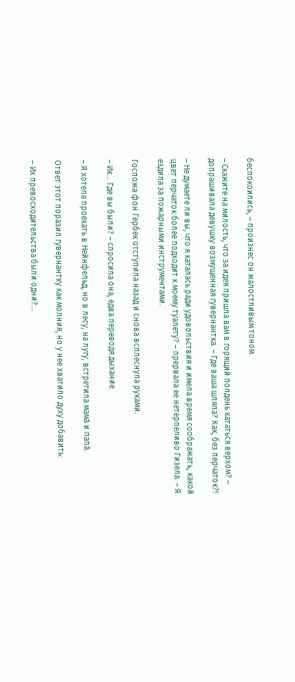беспокоились, – произнес он жалостливым тоном.

– Скажите на милость, что за идея пришла вам в горящий полдень кататься верхом? – допрашивала девушку возмущенная гувернантка. – Где ваша шляпа? Как, без перчаток?!

– Не думаете ли вы, что я каталась ради удовольствия и имела время соображать, какой цвет перчаток более подходит к моему туалету? – прервала ее нетерпеливо Гизела. – Я ездила за пожарными инструментами.

Госпожа фон Гербек отступила назад и снова всплеснула руками.

– Ик… Где вы были? – спросила она, едва переводя дыхание.

– Я хотела проехать в Нейнфельд, но в лесу, на лугу, встретила мамá и папá.

Ответ этот поразил гувернантку как молния, но у нее хватило духу добавить:

– Их превосходительства были одни?…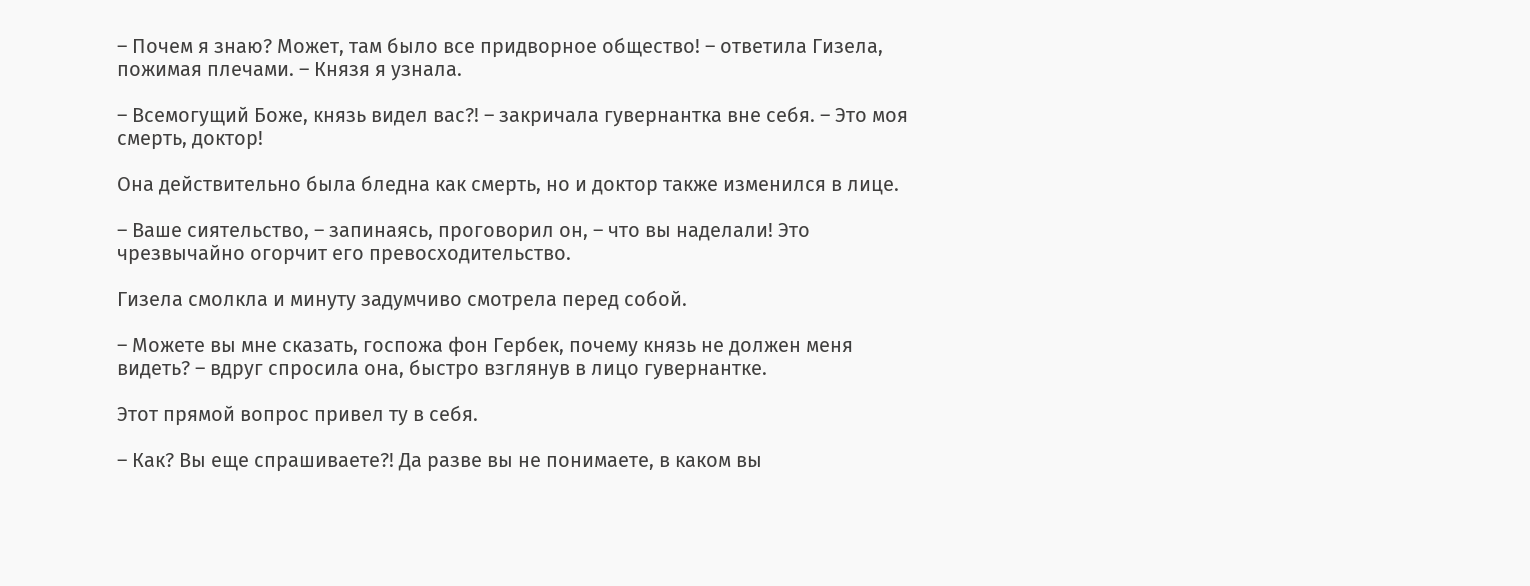– Почем я знаю? Может, там было все придворное общество! – ответила Гизела, пожимая плечами. – Князя я узнала.

– Всемогущий Боже, князь видел вас?! – закричала гувернантка вне себя. – Это моя смерть, доктор!

Она действительно была бледна как смерть, но и доктор также изменился в лице.

– Ваше сиятельство, – запинаясь, проговорил он, – что вы наделали! Это чрезвычайно огорчит его превосходительство.

Гизела смолкла и минуту задумчиво смотрела перед собой.

– Можете вы мне сказать, госпожа фон Гербек, почему князь не должен меня видеть? – вдруг спросила она, быстро взглянув в лицо гувернантке.

Этот прямой вопрос привел ту в себя.

– Как? Вы еще спрашиваете?! Да разве вы не понимаете, в каком вы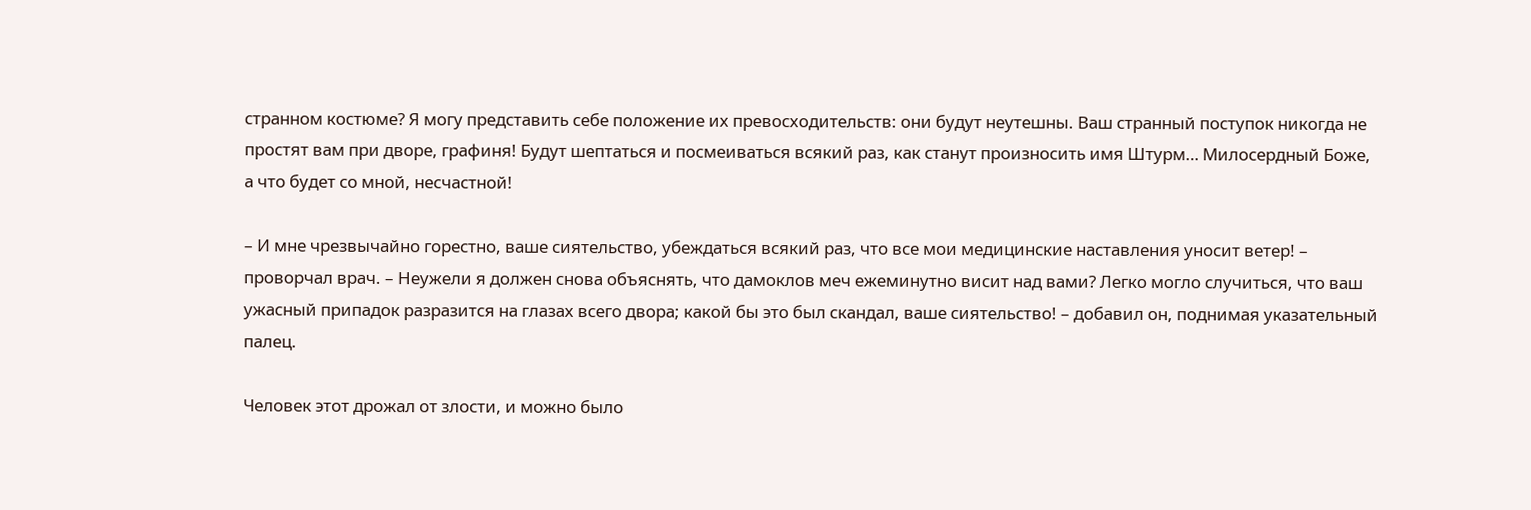странном костюме? Я могу представить себе положение их превосходительств: они будут неутешны. Ваш странный поступок никогда не простят вам при дворе, графиня! Будут шептаться и посмеиваться всякий раз, как станут произносить имя Штурм… Милосердный Боже, а что будет со мной, несчастной!

– И мне чрезвычайно горестно, ваше сиятельство, убеждаться всякий раз, что все мои медицинские наставления уносит ветер! – проворчал врач. – Неужели я должен снова объяснять, что дамоклов меч ежеминутно висит над вами? Легко могло случиться, что ваш ужасный припадок разразится на глазах всего двора; какой бы это был скандал, ваше сиятельство! – добавил он, поднимая указательный палец.

Человек этот дрожал от злости, и можно было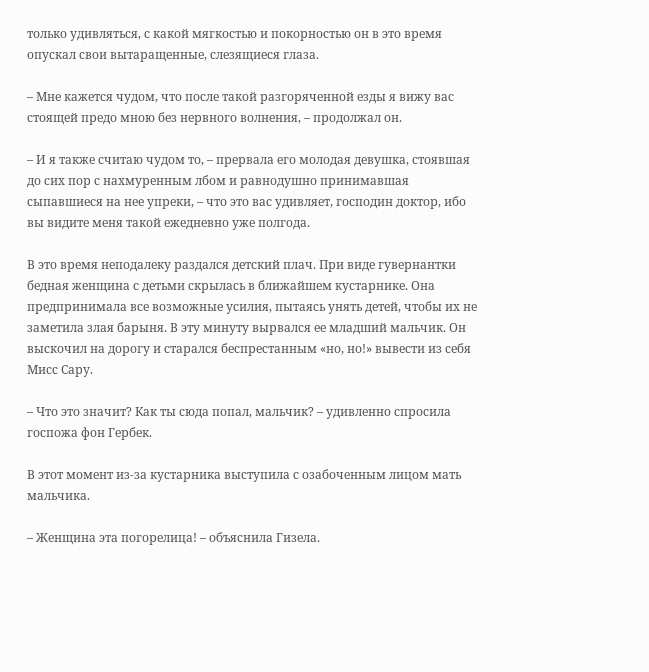только удивляться, с какой мягкостью и покорностью он в это время опускал свои вытаращенные, слезящиеся глаза.

– Мне кажется чудом, что после такой разгоряченной езды я вижу вас стоящей предо мною без нервного волнения, – продолжал он.

– И я также считаю чудом то, – прервала его молодая девушка, стоявшая до сих пор с нахмуренным лбом и равнодушно принимавшая сыпавшиеся на нее упреки, – что это вас удивляет, господин доктор, ибо вы видите меня такой ежедневно уже полгода.

В это время неподалеку раздался детский плач. При виде гувернантки бедная женщина с детьми скрылась в ближайшем кустарнике. Она предпринимала все возможные усилия, пытаясь унять детей, чтобы их не заметила злая барыня. В эту минуту вырвался ее младший мальчик. Он выскочил на дорогу и старался беспрестанным «но, но!» вывести из себя Мисс Сару.

– Что это значит? Как ты сюда попал, мальчик? – удивленно спросила госпожа фон Гербек.

В этот момент из-за кустарника выступила с озабоченным лицом мать мальчика.

– Женщина эта погорелица! – объяснила Гизела.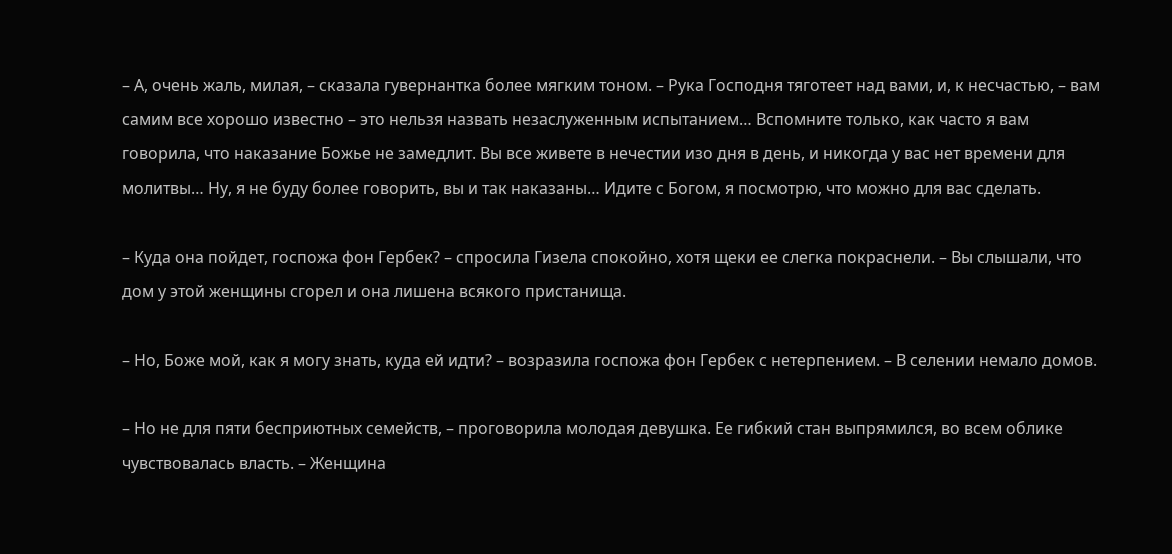– А, очень жаль, милая, – сказала гувернантка более мягким тоном. – Рука Господня тяготеет над вами, и, к несчастью, – вам самим все хорошо известно – это нельзя назвать незаслуженным испытанием… Вспомните только, как часто я вам говорила, что наказание Божье не замедлит. Вы все живете в нечестии изо дня в день, и никогда у вас нет времени для молитвы… Ну, я не буду более говорить, вы и так наказаны… Идите с Богом, я посмотрю, что можно для вас сделать.

– Куда она пойдет, госпожа фон Гербек? – спросила Гизела спокойно, хотя щеки ее слегка покраснели. – Вы слышали, что дом у этой женщины сгорел и она лишена всякого пристанища.

– Но, Боже мой, как я могу знать, куда ей идти? – возразила госпожа фон Гербек с нетерпением. – В селении немало домов.

– Но не для пяти бесприютных семейств, – проговорила молодая девушка. Ее гибкий стан выпрямился, во всем облике чувствовалась власть. – Женщина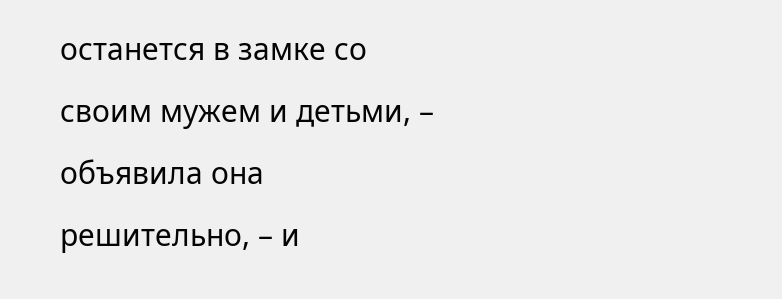останется в замке со своим мужем и детьми, – объявила она решительно, – и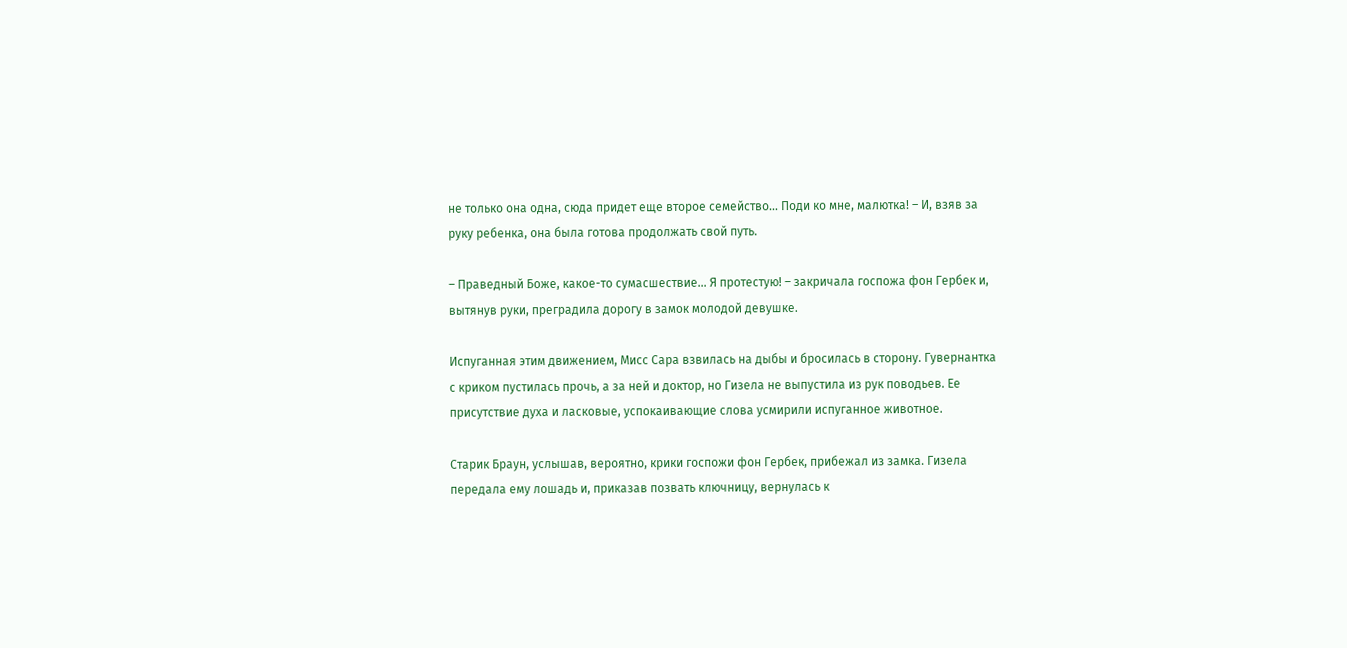не только она одна, сюда придет еще второе семейство… Поди ко мне, малютка! – И, взяв за руку ребенка, она была готова продолжать свой путь.

– Праведный Боже, какое-то сумасшествие… Я протестую! – закричала госпожа фон Гербек и, вытянув руки, преградила дорогу в замок молодой девушке.

Испуганная этим движением, Мисс Сара взвилась на дыбы и бросилась в сторону. Гувернантка с криком пустилась прочь, а за ней и доктор, но Гизела не выпустила из рук поводьев. Ее присутствие духа и ласковые, успокаивающие слова усмирили испуганное животное.

Старик Браун, услышав, вероятно, крики госпожи фон Гербек, прибежал из замка. Гизела передала ему лошадь и, приказав позвать ключницу, вернулась к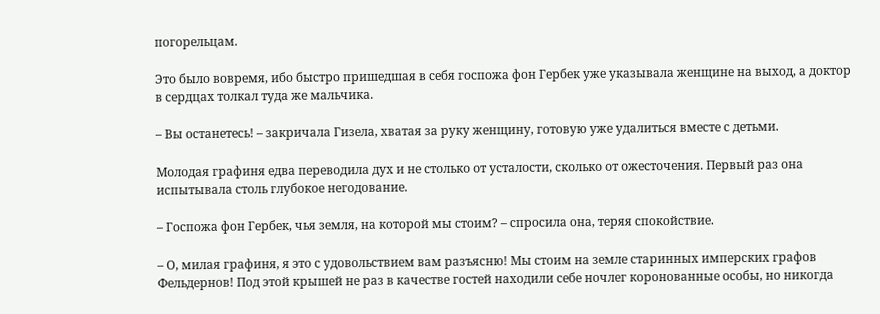погорельцам.

Это было вовремя, ибо быстро пришедшая в себя госпожа фон Гербек уже указывала женщине на выход, а доктор в сердцах толкал туда же мальчика.

– Вы останетесь! – закричала Гизела, хватая за руку женщину, готовую уже удалиться вместе с детьми.

Молодая графиня едва переводила дух и не столько от усталости, сколько от ожесточения. Первый раз она испытывала столь глубокое негодование.

– Госпожа фон Гербек, чья земля, на которой мы стоим? – спросила она, теряя спокойствие.

– О, милая графиня, я это с удовольствием вам разъясню! Мы стоим на земле старинных имперских графов Фельдернов! Под этой крышей не раз в качестве гостей находили себе ночлег коронованные особы, но никогда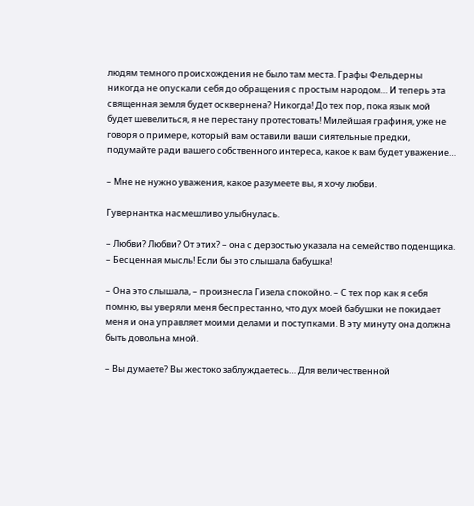людям темного происхождения не было там места. Графы Фельдерны никогда не опускали себя до обращения с простым народом… И теперь эта священная земля будет осквернена? Никогда! До тех пор, пока язык мой будет шевелиться, я не перестану протестовать! Милейшая графиня, уже не говоря о примере, который вам оставили ваши сиятельные предки, подумайте ради вашего собственного интереса, какое к вам будет уважение…

– Мне не нужно уважения, какое разумеете вы, я хочу любви.

Гувернантка насмешливо улыбнулась.

– Любви? Любви? От этих? – она с дерзостью указала на семейство поденщика. – Бесценная мысль! Если бы это слышала бабушка!

– Она это слышала, – произнесла Гизела спокойно. – С тех пор как я себя помню, вы уверяли меня беспрестанно, что дух моей бабушки не покидает меня и она управляет моими делами и поступками. В эту минуту она должна быть довольна мной.

– Вы думаете? Вы жестоко заблуждаетесь… Для величественной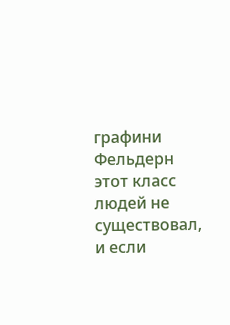графини Фельдерн этот класс людей не существовал, и если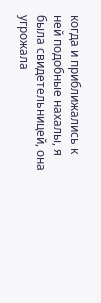когда и приближались к ней подобные нахалы, я была свидетельницей, она угрожала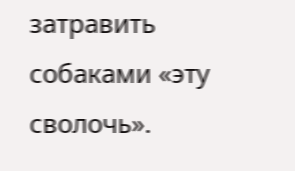затравить собаками «эту сволочь».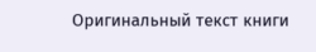Оригинальный текст книги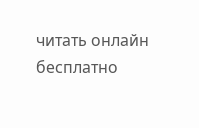читать онлайн бесплатно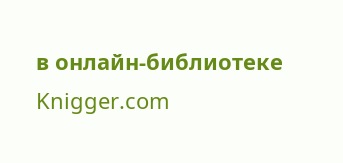в онлайн-библиотеке Knigger.com